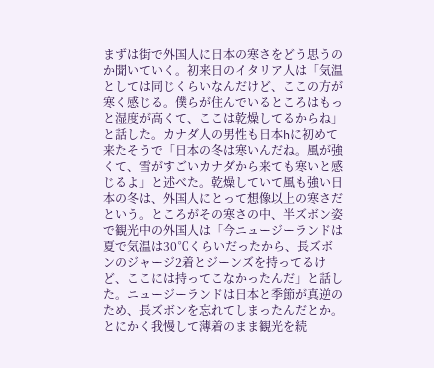まずは街で外国人に日本の寒さをどう思うのか聞いていく。初来日のイタリア人は「気温としては同じくらいなんだけど、ここの方が寒く感じる。僕らが住んでいるところはもっと湿度が高くて、ここは乾燥してるからね」と話した。カナダ人の男性も日本hに初めて来たそうで「日本の冬は寒いんだね。風が強くて、雪がすごいカナダから来ても寒いと感じるよ」と述べた。乾燥していて風も強い日本の冬は、外国人にとって想像以上の寒さだという。ところがその寒さの中、半ズボン姿で観光中の外国人は「今ニュージーランドは夏で気温は30℃くらいだったから、長ズボンのジャージ2着とジーンズを持ってるけど、ここには持ってこなかったんだ」と話した。ニュージーランドは日本と季節が真逆のため、長ズボンを忘れてしまったんだとか。とにかく我慢して薄着のまま観光を続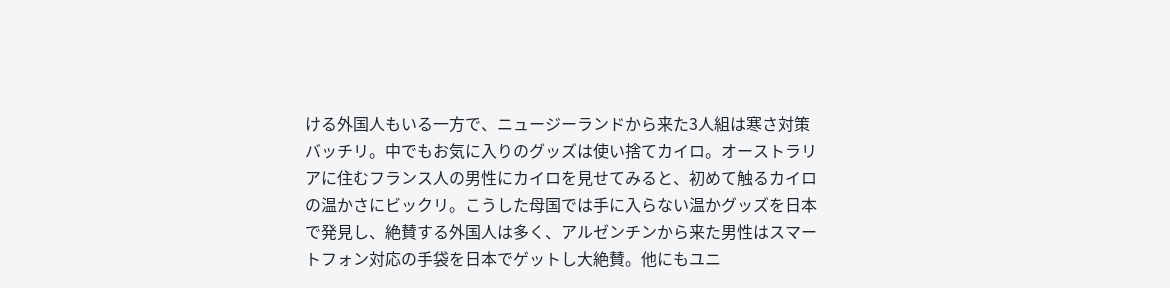ける外国人もいる一方で、ニュージーランドから来た3人組は寒さ対策バッチリ。中でもお気に入りのグッズは使い捨てカイロ。オーストラリアに住むフランス人の男性にカイロを見せてみると、初めて触るカイロの温かさにビックリ。こうした母国では手に入らない温かグッズを日本で発見し、絶賛する外国人は多く、アルゼンチンから来た男性はスマートフォン対応の手袋を日本でゲットし大絶賛。他にもユニ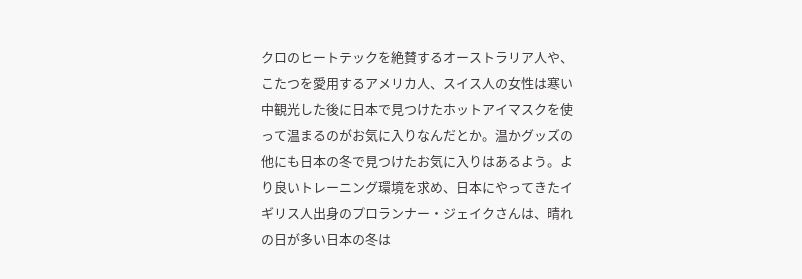クロのヒートテックを絶賛するオーストラリア人や、こたつを愛用するアメリカ人、スイス人の女性は寒い中観光した後に日本で見つけたホットアイマスクを使って温まるのがお気に入りなんだとか。温かグッズの他にも日本の冬で見つけたお気に入りはあるよう。より良いトレーニング環境を求め、日本にやってきたイギリス人出身のプロランナー・ジェイクさんは、晴れの日が多い日本の冬は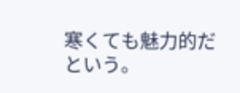寒くても魅力的だという。